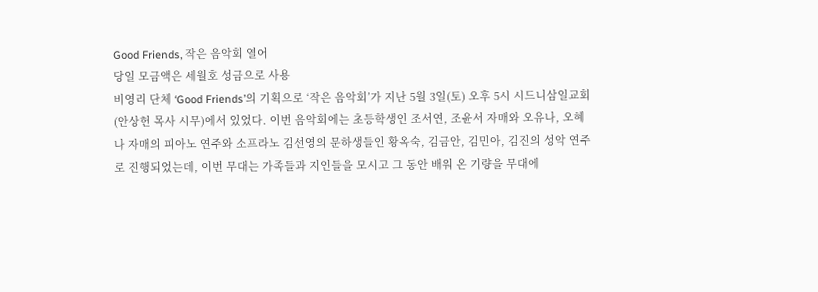Good Friends, 작은 음악회 열어
당일 모금액은 세월호 성금으로 사용
비영리 단체 ‘Good Friends’의 기획으로 ‘작은 음악회’가 지난 5월 3일(토) 오후 5시 시드니삼일교회(안상헌 목사 시무)에서 있었다. 이번 음악회에는 초등학생인 조서연, 조윤서 자매와 오유나, 오혜나 자매의 피아노 연주와 소프라노 김선영의 문하생들인 황옥숙, 김금안, 김민아, 김진의 성악 연주로 진행되었는데, 이번 무대는 가족들과 지인들을 모시고 그 동안 배워 온 기량을 무대에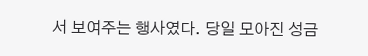서 보여주는 행사였다. 당일 모아진 성금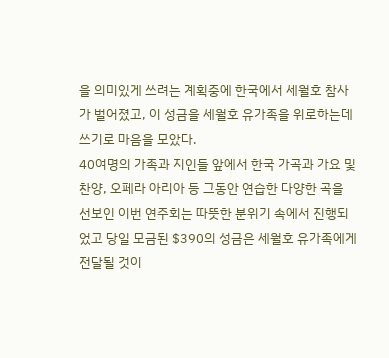을 의미있게 쓰려는 계획중에 한국에서 세월호 참사가 벌어졌고, 이 성금을 세월호 유가족을 위로하는데 쓰기로 마음을 모았다.
40여명의 가족과 지인들 앞에서 한국 가곡과 가요 및 찬양, 오페라 아리아 등 그동안 연습한 다양한 곡을 선보인 이번 연주회는 따뜻한 분위기 속에서 진행되었고 당일 모금된 $390의 성금은 세월호 유가족에게 전달될 것이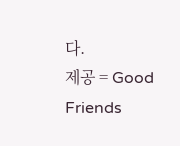다.
제공 = Good Friends